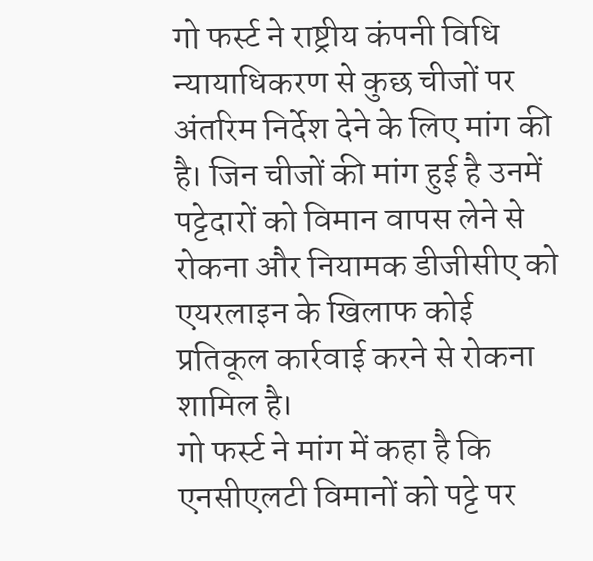गो फर्स्ट ने राष्ट्रीय कंपनी विधि न्यायाधिकरण से कुछ चीजों पर अंतरिम निर्देश देने के लिए मांग की है। जिन चीजों की मांग हुई है उनमें पट्टेदारों को विमान वापस लेने से रोकना और नियामक डीजीसीए को एयरलाइन के खिलाफ कोई प्रतिकूल कार्रवाई करने से रोकना शामिल है।
गो फर्स्ट ने मांग में कहा है कि एनसीएलटी विमानों को पट्टे पर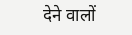देने वालों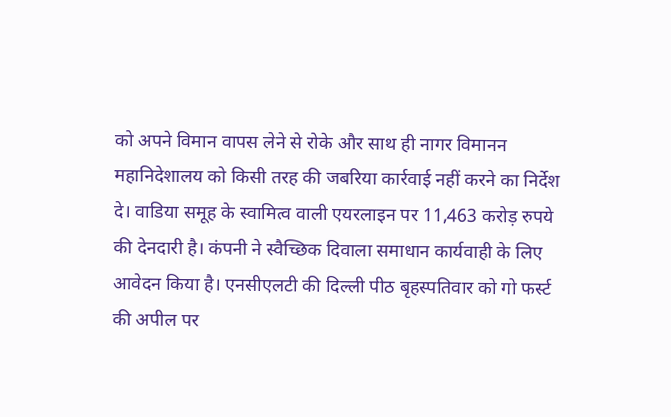को अपने विमान वापस लेने से रोके और साथ ही नागर विमानन महानिदेशालय को किसी तरह की जबरिया कार्रवाई नहीं करने का निर्देश दे। वाडिया समूह के स्वामित्व वाली एयरलाइन पर 11,463 करोड़ रुपये की देनदारी है। कंपनी ने स्वैच्छिक दिवाला समाधान कार्यवाही के लिए आवेदन किया है। एनसीएलटी की दिल्ली पीठ बृहस्पतिवार को गो फर्स्ट की अपील पर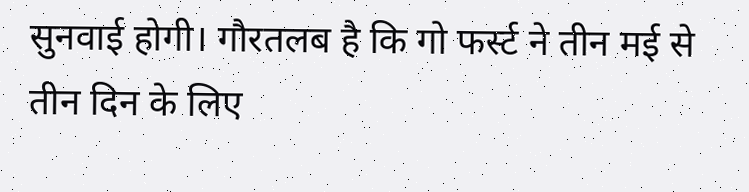सुनवाई होगी। गौरतलब है कि गो फर्स्ट ने तीन मई से तीन दिन के लिए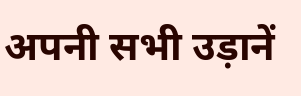अपनी सभी उड़ानें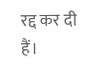रद्द कर दी हैं।